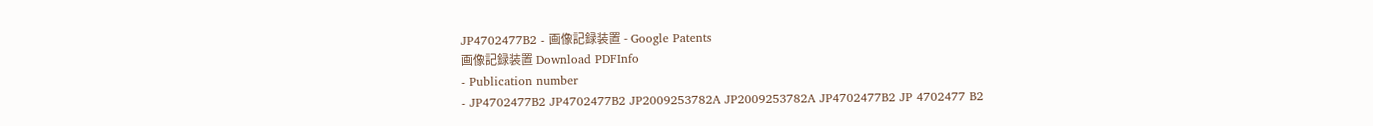JP4702477B2 - 画像記録装置 - Google Patents
画像記録装置 Download PDFInfo
- Publication number
- JP4702477B2 JP4702477B2 JP2009253782A JP2009253782A JP4702477B2 JP 4702477 B2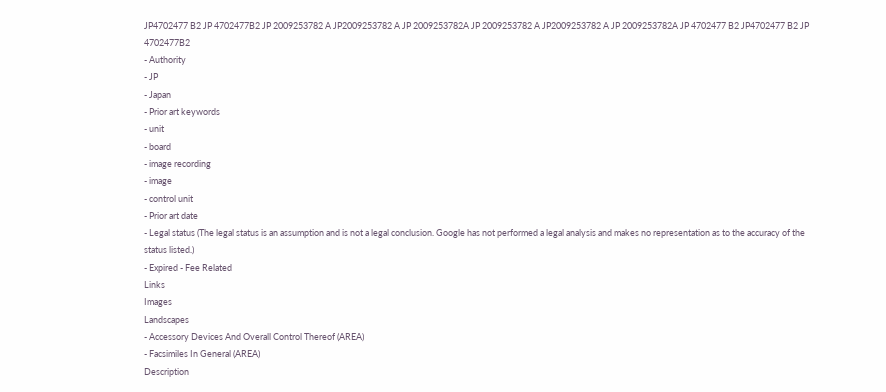JP4702477 B2 JP 4702477B2 JP 2009253782 A JP2009253782 A JP 2009253782A JP 2009253782 A JP2009253782 A JP 2009253782A JP 4702477 B2 JP4702477 B2 JP 4702477B2
- Authority
- JP
- Japan
- Prior art keywords
- unit
- board
- image recording
- image
- control unit
- Prior art date
- Legal status (The legal status is an assumption and is not a legal conclusion. Google has not performed a legal analysis and makes no representation as to the accuracy of the status listed.)
- Expired - Fee Related
Links
Images
Landscapes
- Accessory Devices And Overall Control Thereof (AREA)
- Facsimiles In General (AREA)
Description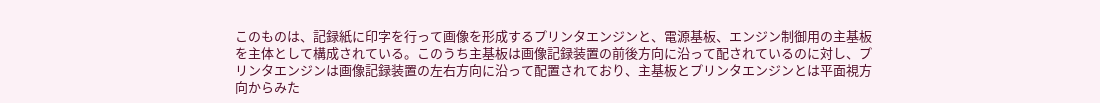このものは、記録紙に印字を行って画像を形成するプリンタエンジンと、電源基板、エンジン制御用の主基板を主体として構成されている。このうち主基板は画像記録装置の前後方向に沿って配されているのに対し、プリンタエンジンは画像記録装置の左右方向に沿って配置されており、主基板とプリンタエンジンとは平面視方向からみた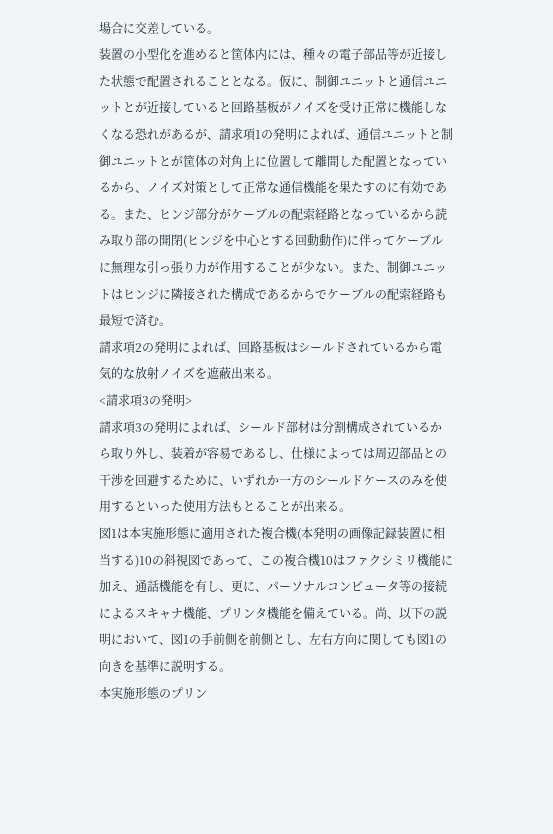場合に交差している。
装置の小型化を進めると筐体内には、種々の電子部品等が近接した状態で配置されることとなる。仮に、制御ユニットと通信ユニットとが近接していると回路基板がノイズを受け正常に機能しなくなる恐れがあるが、請求項1の発明によれば、通信ユニットと制御ユニットとが筐体の対角上に位置して離間した配置となっているから、ノイズ対策として正常な通信機能を果たすのに有効である。また、ヒンジ部分がケーブルの配索経路となっているから読み取り部の開閉(ヒンジを中心とする回動動作)に伴ってケーブルに無理な引っ張り力が作用することが少ない。また、制御ユニットはヒンジに隣接された構成であるからでケーブルの配索経路も最短で済む。
請求項2の発明によれば、回路基板はシールドされているから電気的な放射ノイズを遮蔽出来る。
<請求項3の発明>
請求項3の発明によれば、シールド部材は分割構成されているから取り外し、装着が容易であるし、仕様によっては周辺部品との干渉を回避するために、いずれか一方のシールドケースのみを使用するといった使用方法もとることが出来る。
図1は本実施形態に適用された複合機(本発明の画像記録装置に相当する)10の斜視図であって、この複合機10はファクシミリ機能に加え、通話機能を有し、更に、パーソナルコンピュータ等の接続によるスキャナ機能、プリンタ機能を備えている。尚、以下の説明において、図1の手前側を前側とし、左右方向に関しても図1の向きを基準に説明する。
本実施形態のプリン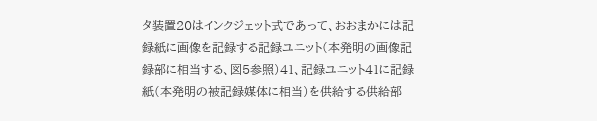タ装置20はインクジェット式であって、おおまかには記録紙に画像を記録する記録ユニット(本発明の画像記録部に相当する、図5参照)41、記録ユニット41に記録紙(本発明の被記録媒体に相当)を供給する供給部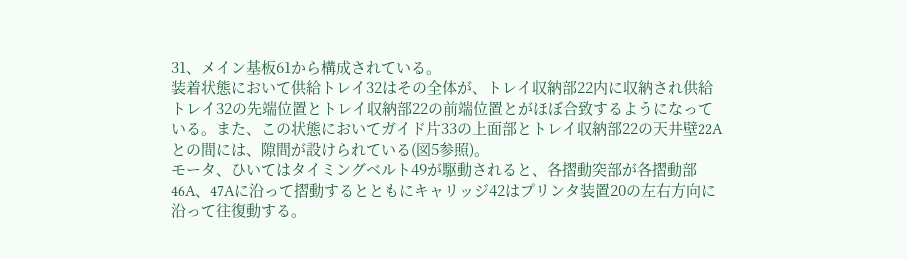31、メイン基板61から構成されている。
装着状態において供給トレイ32はその全体が、トレイ収納部22内に収納され供給トレイ32の先端位置とトレイ収納部22の前端位置とがほぼ合致するようになっている。また、この状態においてガイド片33の上面部とトレイ収納部22の天井壁22Aとの間には、隙間が設けられている(図5参照)。
モータ、ひいてはタイミングベルト49が駆動されると、各摺動突部が各摺動部46A、47Aに沿って摺動するとともにキャリッジ42はプリンタ装置20の左右方向に沿って往復動する。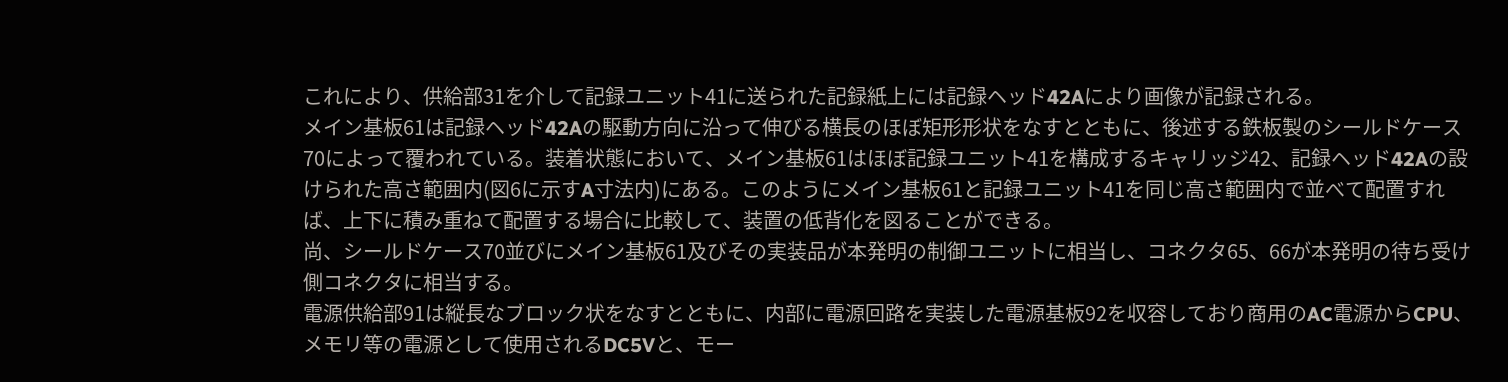これにより、供給部31を介して記録ユニット41に送られた記録紙上には記録ヘッド42Aにより画像が記録される。
メイン基板61は記録ヘッド42Aの駆動方向に沿って伸びる横長のほぼ矩形形状をなすとともに、後述する鉄板製のシールドケース70によって覆われている。装着状態において、メイン基板61はほぼ記録ユニット41を構成するキャリッジ42、記録ヘッド42Aの設けられた高さ範囲内(図6に示すA寸法内)にある。このようにメイン基板61と記録ユニット41を同じ高さ範囲内で並べて配置すれば、上下に積み重ねて配置する場合に比較して、装置の低背化を図ることができる。
尚、シールドケース70並びにメイン基板61及びその実装品が本発明の制御ユニットに相当し、コネクタ65、66が本発明の待ち受け側コネクタに相当する。
電源供給部91は縦長なブロック状をなすとともに、内部に電源回路を実装した電源基板92を収容しており商用のAC電源からCPU、メモリ等の電源として使用されるDC5Vと、モー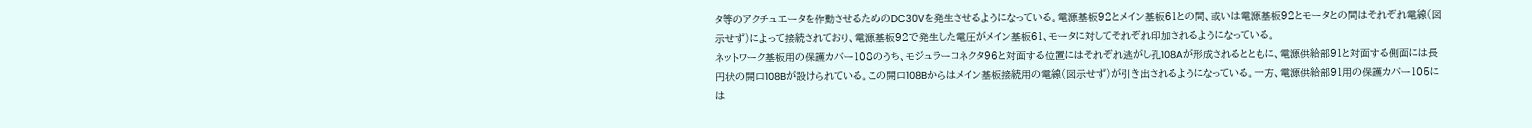タ等のアクチュエータを作動させるためのDC30Vを発生させるようになっている。電源基板92とメイン基板61との間、或いは電源基板92とモータとの間はそれぞれ電線(図示せず)によって接続されており、電源基板92で発生した電圧がメイン基板61、モータに対してそれぞれ印加されるようになっている。
ネットワーク基板用の保護カバー108のうち、モジュラーコネクタ96と対面する位置にはそれぞれ逃がし孔108Aが形成されるとともに、電源供給部91と対面する側面には長円状の開口108Bが設けられている。この開口108Bからはメイン基板接続用の電線(図示せず)が引き出されるようになっている。一方、電源供給部91用の保護カバー105には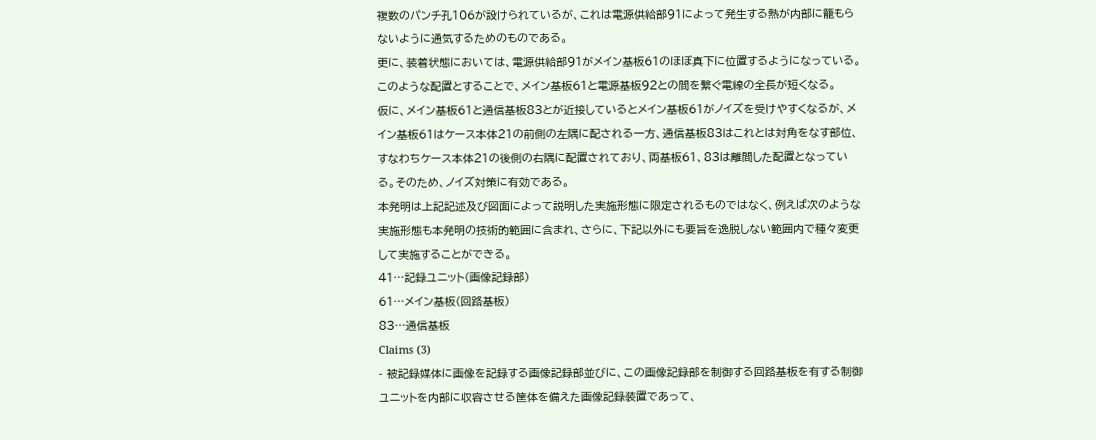複数のパンチ孔106が設けられているが、これは電源供給部91によって発生する熱が内部に籠もらないように通気するためのものである。
更に、装着状態においては、電源供給部91がメイン基板61のほぼ真下に位置するようになっている。このような配置とすることで、メイン基板61と電源基板92との間を繋ぐ電線の全長が短くなる。
仮に、メイン基板61と通信基板83とが近接しているとメイン基板61がノイズを受けやすくなるが、メイン基板61はケース本体21の前側の左隅に配される一方、通信基板83はこれとは対角をなす部位、すなわちケース本体21の後側の右隅に配置されており、両基板61、83は離間した配置となっている。そのため、ノイズ対策に有効である。
本発明は上記記述及び図面によって説明した実施形態に限定されるものではなく、例えば次のような実施形態も本発明の技術的範囲に含まれ、さらに、下記以外にも要旨を逸脱しない範囲内で種々変更して実施することができる。
41…記録ユニット(画像記録部)
61…メイン基板(回路基板)
83…通信基板
Claims (3)
- 被記録媒体に画像を記録する画像記録部並びに、この画像記録部を制御する回路基板を有する制御ユニットを内部に収容させる筐体を備えた画像記録装置であって、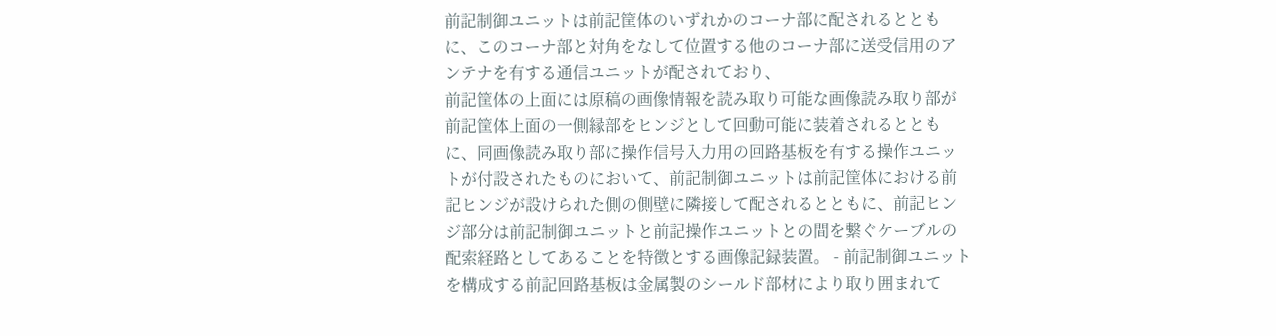前記制御ユニットは前記筐体のいずれかのコーナ部に配されるとともに、このコーナ部と対角をなして位置する他のコーナ部に送受信用のアンテナを有する通信ユニットが配されており、
前記筐体の上面には原稿の画像情報を読み取り可能な画像読み取り部が前記筐体上面の一側縁部をヒンジとして回動可能に装着されるとともに、同画像読み取り部に操作信号入力用の回路基板を有する操作ユニットが付設されたものにおいて、前記制御ユニットは前記筐体における前記ヒンジが設けられた側の側壁に隣接して配されるとともに、前記ヒンジ部分は前記制御ユニットと前記操作ユニットとの間を繋ぐケーブルの配索経路としてあることを特徴とする画像記録装置。 - 前記制御ユニットを構成する前記回路基板は金属製のシールド部材により取り囲まれて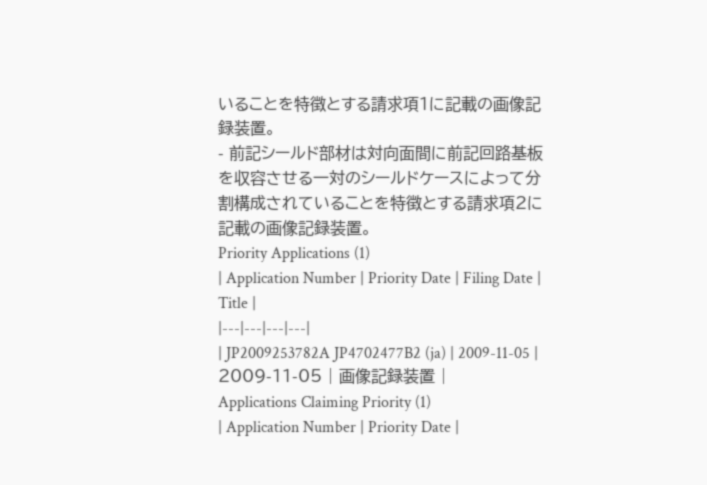いることを特徴とする請求項1に記載の画像記録装置。
- 前記シールド部材は対向面間に前記回路基板を収容させる一対のシールドケースによって分割構成されていることを特徴とする請求項2に記載の画像記録装置。
Priority Applications (1)
| Application Number | Priority Date | Filing Date | Title |
|---|---|---|---|
| JP2009253782A JP4702477B2 (ja) | 2009-11-05 | 2009-11-05 | 画像記録装置 |
Applications Claiming Priority (1)
| Application Number | Priority Date |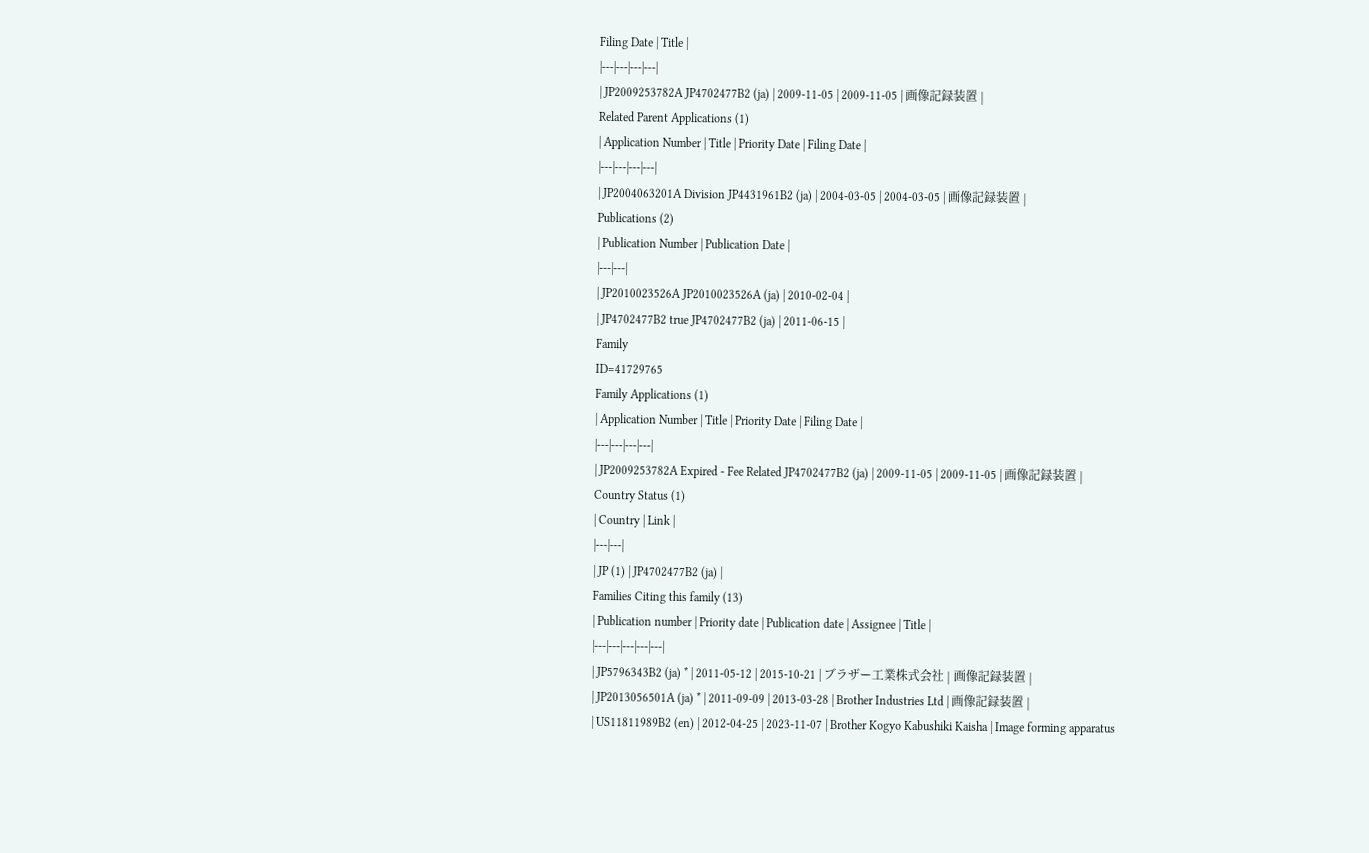Filing Date | Title |
|---|---|---|---|
| JP2009253782A JP4702477B2 (ja) | 2009-11-05 | 2009-11-05 | 画像記録装置 |
Related Parent Applications (1)
| Application Number | Title | Priority Date | Filing Date |
|---|---|---|---|
| JP2004063201A Division JP4431961B2 (ja) | 2004-03-05 | 2004-03-05 | 画像記録装置 |
Publications (2)
| Publication Number | Publication Date |
|---|---|
| JP2010023526A JP2010023526A (ja) | 2010-02-04 |
| JP4702477B2 true JP4702477B2 (ja) | 2011-06-15 |
Family
ID=41729765
Family Applications (1)
| Application Number | Title | Priority Date | Filing Date |
|---|---|---|---|
| JP2009253782A Expired - Fee Related JP4702477B2 (ja) | 2009-11-05 | 2009-11-05 | 画像記録装置 |
Country Status (1)
| Country | Link |
|---|---|
| JP (1) | JP4702477B2 (ja) |
Families Citing this family (13)
| Publication number | Priority date | Publication date | Assignee | Title |
|---|---|---|---|---|
| JP5796343B2 (ja) * | 2011-05-12 | 2015-10-21 | ブラザー工業株式会社 | 画像記録装置 |
| JP2013056501A (ja) * | 2011-09-09 | 2013-03-28 | Brother Industries Ltd | 画像記録装置 |
| US11811989B2 (en) | 2012-04-25 | 2023-11-07 | Brother Kogyo Kabushiki Kaisha | Image forming apparatus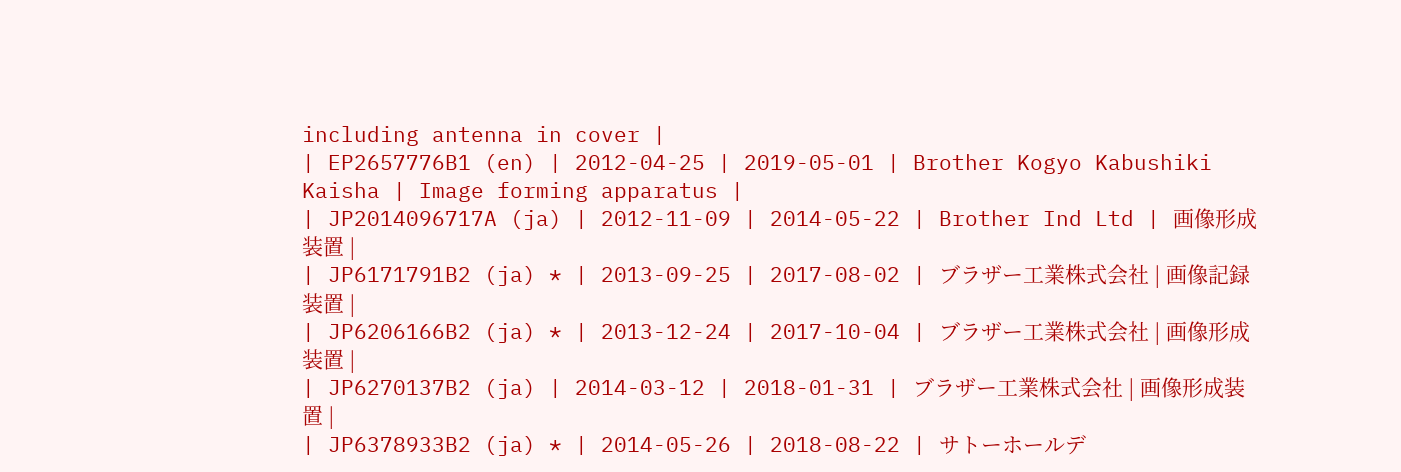including antenna in cover |
| EP2657776B1 (en) | 2012-04-25 | 2019-05-01 | Brother Kogyo Kabushiki Kaisha | Image forming apparatus |
| JP2014096717A (ja) | 2012-11-09 | 2014-05-22 | Brother Ind Ltd | 画像形成装置 |
| JP6171791B2 (ja) * | 2013-09-25 | 2017-08-02 | ブラザー工業株式会社 | 画像記録装置 |
| JP6206166B2 (ja) * | 2013-12-24 | 2017-10-04 | ブラザー工業株式会社 | 画像形成装置 |
| JP6270137B2 (ja) | 2014-03-12 | 2018-01-31 | ブラザー工業株式会社 | 画像形成装置 |
| JP6378933B2 (ja) * | 2014-05-26 | 2018-08-22 | サトーホールデ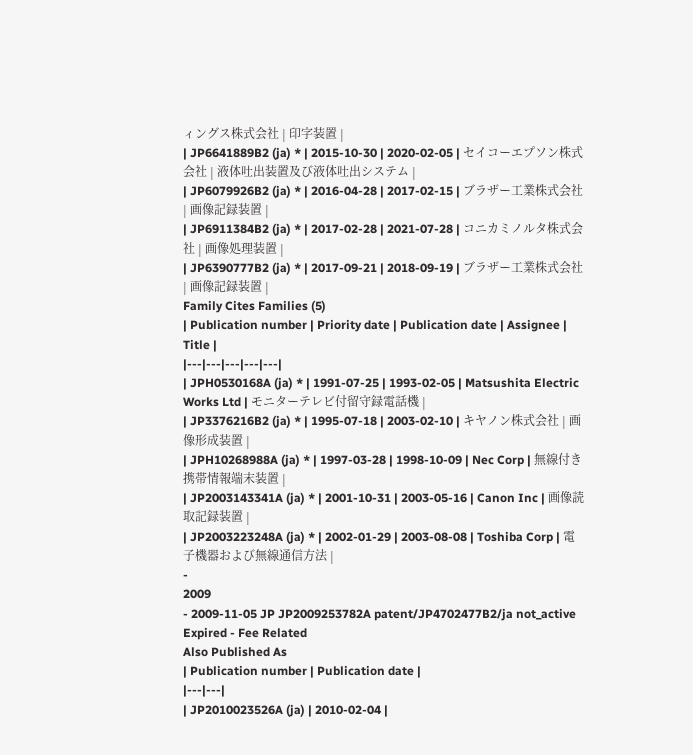ィングス株式会社 | 印字装置 |
| JP6641889B2 (ja) * | 2015-10-30 | 2020-02-05 | セイコーエプソン株式会社 | 液体吐出装置及び液体吐出システム |
| JP6079926B2 (ja) * | 2016-04-28 | 2017-02-15 | ブラザー工業株式会社 | 画像記録装置 |
| JP6911384B2 (ja) * | 2017-02-28 | 2021-07-28 | コニカミノルタ株式会社 | 画像処理装置 |
| JP6390777B2 (ja) * | 2017-09-21 | 2018-09-19 | ブラザー工業株式会社 | 画像記録装置 |
Family Cites Families (5)
| Publication number | Priority date | Publication date | Assignee | Title |
|---|---|---|---|---|
| JPH0530168A (ja) * | 1991-07-25 | 1993-02-05 | Matsushita Electric Works Ltd | モニターテレビ付留守録電話機 |
| JP3376216B2 (ja) * | 1995-07-18 | 2003-02-10 | キヤノン株式会社 | 画像形成装置 |
| JPH10268988A (ja) * | 1997-03-28 | 1998-10-09 | Nec Corp | 無線付き携帯情報端末装置 |
| JP2003143341A (ja) * | 2001-10-31 | 2003-05-16 | Canon Inc | 画像読取記録装置 |
| JP2003223248A (ja) * | 2002-01-29 | 2003-08-08 | Toshiba Corp | 電子機器および無線通信方法 |
-
2009
- 2009-11-05 JP JP2009253782A patent/JP4702477B2/ja not_active Expired - Fee Related
Also Published As
| Publication number | Publication date |
|---|---|
| JP2010023526A (ja) | 2010-02-04 |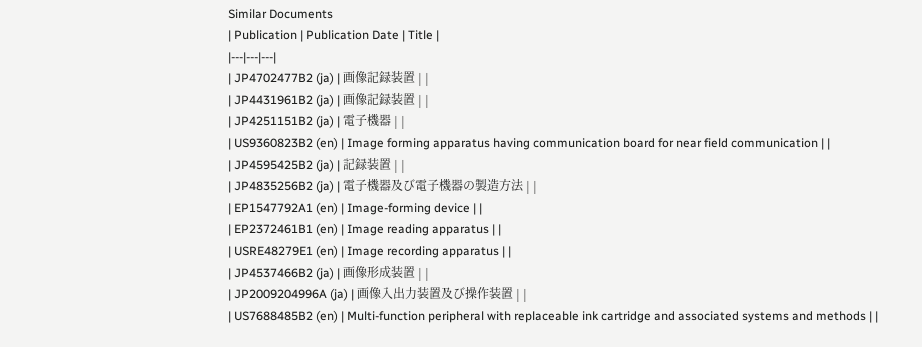Similar Documents
| Publication | Publication Date | Title |
|---|---|---|
| JP4702477B2 (ja) | 画像記録装置 | |
| JP4431961B2 (ja) | 画像記録装置 | |
| JP4251151B2 (ja) | 電子機器 | |
| US9360823B2 (en) | Image forming apparatus having communication board for near field communication | |
| JP4595425B2 (ja) | 記録装置 | |
| JP4835256B2 (ja) | 電子機器及び電子機器の製造方法 | |
| EP1547792A1 (en) | Image-forming device | |
| EP2372461B1 (en) | Image reading apparatus | |
| USRE48279E1 (en) | Image recording apparatus | |
| JP4537466B2 (ja) | 画像形成装置 | |
| JP2009204996A (ja) | 画像入出力装置及び操作装置 | |
| US7688485B2 (en) | Multi-function peripheral with replaceable ink cartridge and associated systems and methods | |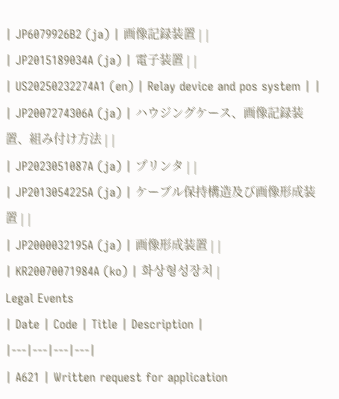| JP6079926B2 (ja) | 画像記録装置 | |
| JP2015189034A (ja) | 電子装置 | |
| US20250232274A1 (en) | Relay device and pos system | |
| JP2007274306A (ja) | ハウジングケース、画像記録装置、組み付け方法 | |
| JP2023051087A (ja) | プリンタ | |
| JP2013054225A (ja) | ケーブル保持構造及び画像形成装置 | |
| JP2000032195A (ja) | 画像形成装置 | |
| KR20070071984A (ko) | 화상형성장치 |
Legal Events
| Date | Code | Title | Description |
|---|---|---|---|
| A621 | Written request for application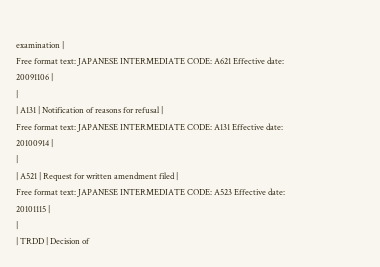examination |
Free format text: JAPANESE INTERMEDIATE CODE: A621 Effective date: 20091106 |
|
| A131 | Notification of reasons for refusal |
Free format text: JAPANESE INTERMEDIATE CODE: A131 Effective date: 20100914 |
|
| A521 | Request for written amendment filed |
Free format text: JAPANESE INTERMEDIATE CODE: A523 Effective date: 20101115 |
|
| TRDD | Decision of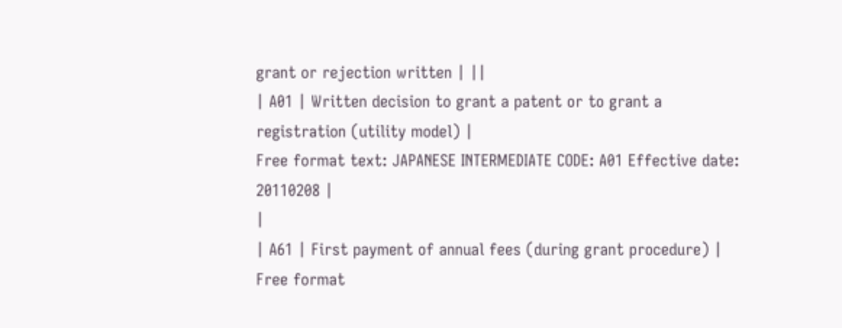grant or rejection written | ||
| A01 | Written decision to grant a patent or to grant a registration (utility model) |
Free format text: JAPANESE INTERMEDIATE CODE: A01 Effective date: 20110208 |
|
| A61 | First payment of annual fees (during grant procedure) |
Free format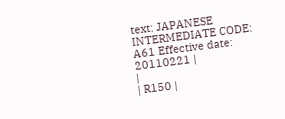text: JAPANESE INTERMEDIATE CODE: A61 Effective date: 20110221 |
|
| R150 |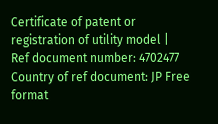Certificate of patent or registration of utility model |
Ref document number: 4702477 Country of ref document: JP Free format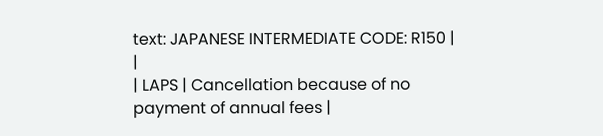text: JAPANESE INTERMEDIATE CODE: R150 |
|
| LAPS | Cancellation because of no payment of annual fees |